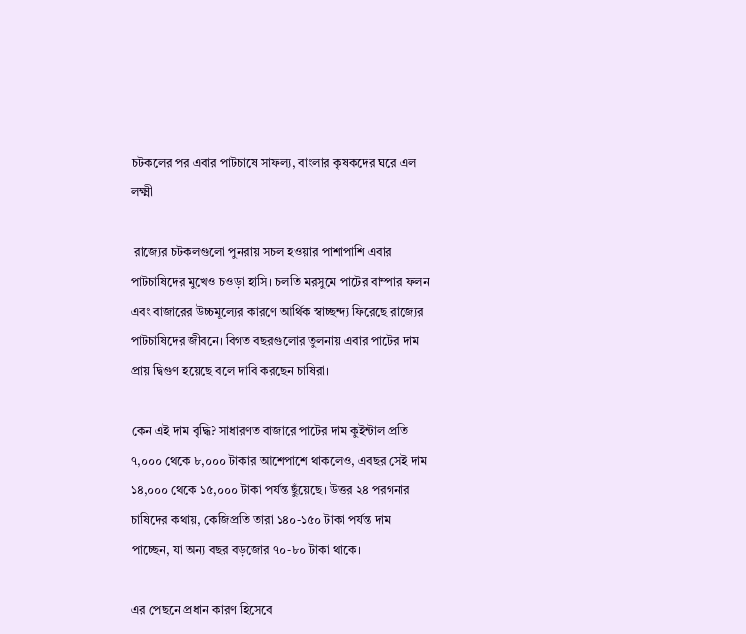চটকলের পর এবার পাটচাষে সাফল্য, বাংলার কৃষকদের ঘরে এল লক্ষ্মী

 রাজ্যের চটকলগুলো পুনরায় সচল হওয়ার পাশাপাশি এবার পাটচাষিদের মুখেও চওড়া হাসি। চলতি মরসুমে পাটের বাম্পার ফলন এবং বাজারের উচ্চমূল্যের কারণে আর্থিক স্বাচ্ছন্দ্য ফিরেছে রাজ্যের পাটচাষিদের জীবনে। বিগত বছরগুলোর তুলনায় এবার পাটের দাম প্রায় দ্বিগুণ হয়েছে বলে দাবি করছেন চাষিরা।

কেন এই দাম বৃদ্ধি? সাধারণত বাজারে পাটের দাম কুইন্টাল প্রতি ৭,০০০ থেকে ৮,০০০ টাকার আশেপাশে থাকলেও, এবছর সেই দাম ১৪,০০০ থেকে ১৫,০০০ টাকা পর্যন্ত ছুঁয়েছে। উত্তর ২৪ পরগনার চাষিদের কথায়, কেজিপ্রতি তারা ১৪০-১৫০ টাকা পর্যন্ত দাম পাচ্ছেন, যা অন্য বছর বড়জোর ৭০-৮০ টাকা থাকে।

এর পেছনে প্রধান কারণ হিসেবে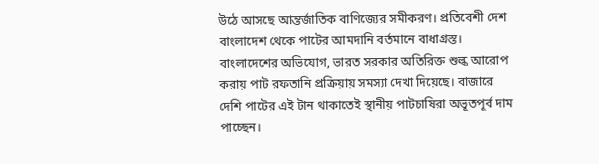উঠে আসছে আন্তর্জাতিক বাণিজ্যের সমীকরণ। প্রতিবেশী দেশ বাংলাদেশ থেকে পাটের আমদানি বর্তমানে বাধাগ্রস্ত। বাংলাদেশের অভিযোগ, ভারত সরকার অতিরিক্ত শুল্ক আরোপ করায় পাট রফতানি প্রক্রিয়ায় সমস্যা দেখা দিয়েছে। বাজারে দেশি পাটের এই টান থাকাতেই স্থানীয় পাটচাষিরা অভূতপূর্ব দাম পাচ্ছেন।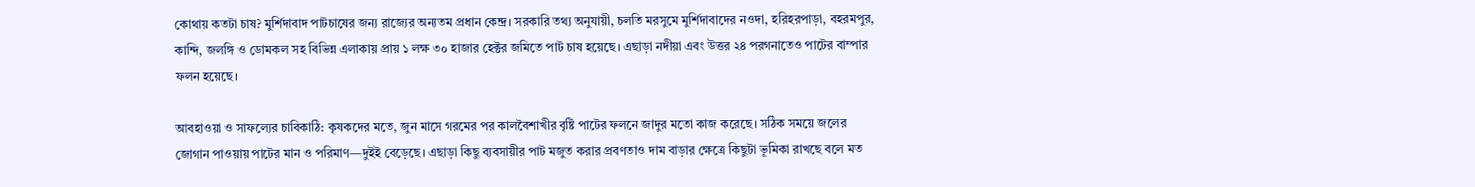কোথায় কতটা চাষ? মুর্শিদাবাদ পাটচাষের জন্য রাজ্যের অন্যতম প্রধান কেন্দ্র। সরকারি তথ্য অনুযায়ী, চলতি মরসুমে মুর্শিদাবাদের নওদা, হরিহরপাড়া, বহরমপুর, কান্দি, জলঙ্গি ও ডোমকল সহ বিভিন্ন এলাকায় প্রায় ১ লক্ষ ৩০ হাজার হেক্টর জমিতে পাট চাষ হয়েছে। এছাড়া নদীয়া এবং উত্তর ২৪ পরগনাতেও পাটের বাম্পার ফলন হয়েছে।

আবহাওয়া ও সাফল্যের চাবিকাঠি: কৃষকদের মতে, জুন মাসে গরমের পর কালবৈশাখীর বৃষ্টি পাটের ফলনে জাদুর মতো কাজ করেছে। সঠিক সময়ে জলের জোগান পাওয়ায় পাটের মান ও পরিমাণ—দুইই বেড়েছে। এছাড়া কিছু ব্যবসায়ীর পাট মজুত করার প্রবণতাও দাম বাড়ার ক্ষেত্রে কিছুটা ভূমিকা রাখছে বলে মত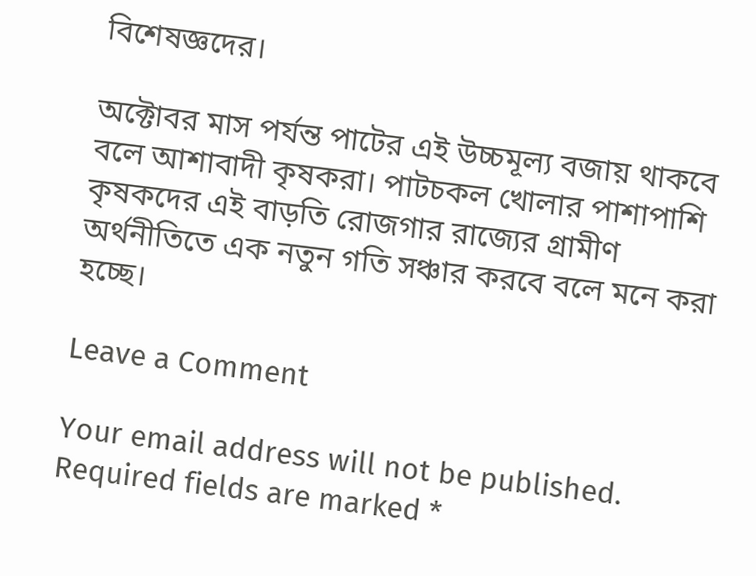বিশেষজ্ঞদের।

অক্টোবর মাস পর্যন্ত পাটের এই উচ্চমূল্য বজায় থাকবে বলে আশাবাদী কৃষকরা। পাটচকল খোলার পাশাপাশি কৃষকদের এই বাড়তি রোজগার রাজ্যের গ্রামীণ অর্থনীতিতে এক নতুন গতি সঞ্চার করবে বলে মনে করা হচ্ছে।

Leave a Comment

Your email address will not be published. Required fields are marked *